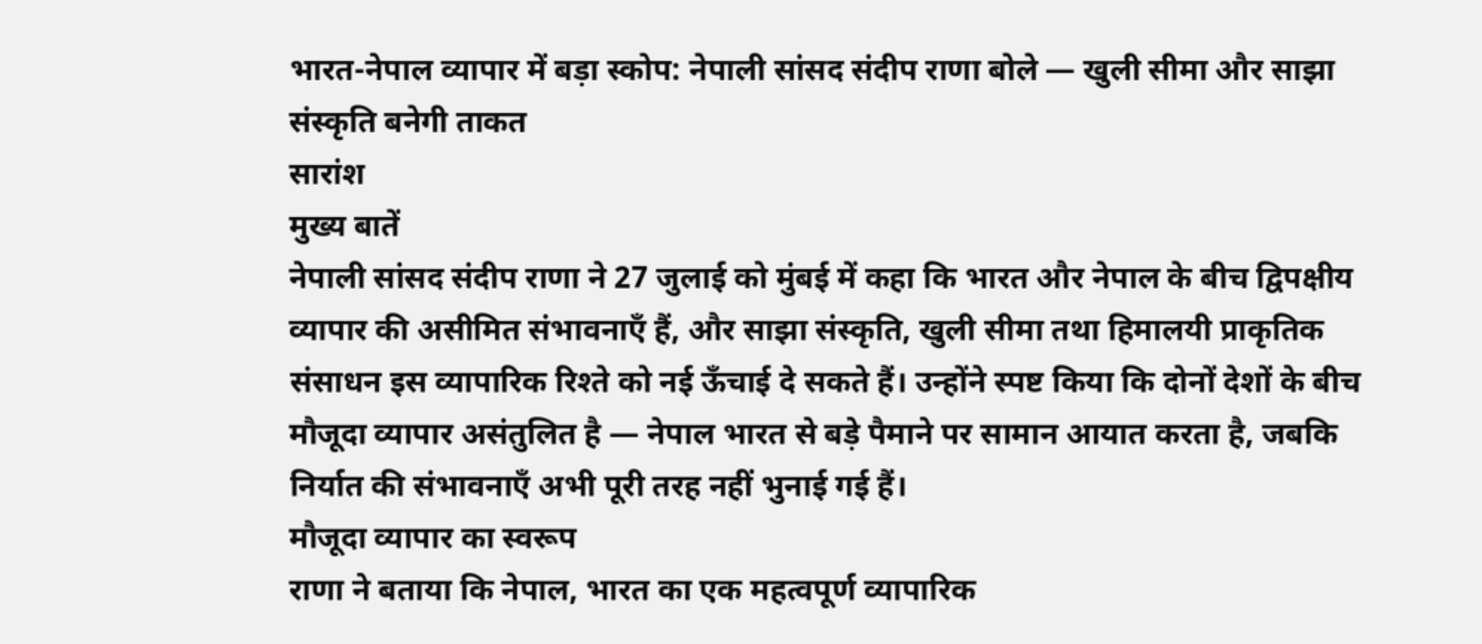भारत-नेपाल व्यापार में बड़ा स्कोप: नेपाली सांसद संदीप राणा बोले — खुली सीमा और साझा संस्कृति बनेगी ताकत
सारांश
मुख्य बातें
नेपाली सांसद संदीप राणा ने 27 जुलाई को मुंबई में कहा कि भारत और नेपाल के बीच द्विपक्षीय व्यापार की असीमित संभावनाएँ हैं, और साझा संस्कृति, खुली सीमा तथा हिमालयी प्राकृतिक संसाधन इस व्यापारिक रिश्ते को नई ऊँचाई दे सकते हैं। उन्होंने स्पष्ट किया कि दोनों देशों के बीच मौजूदा व्यापार असंतुलित है — नेपाल भारत से बड़े पैमाने पर सामान आयात करता है, जबकि निर्यात की संभावनाएँ अभी पूरी तरह नहीं भुनाई गई हैं।
मौजूदा व्यापार का स्वरूप
राणा ने बताया कि नेपाल, भारत का एक महत्वपूर्ण व्यापारिक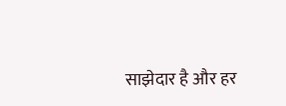साझेदार है और हर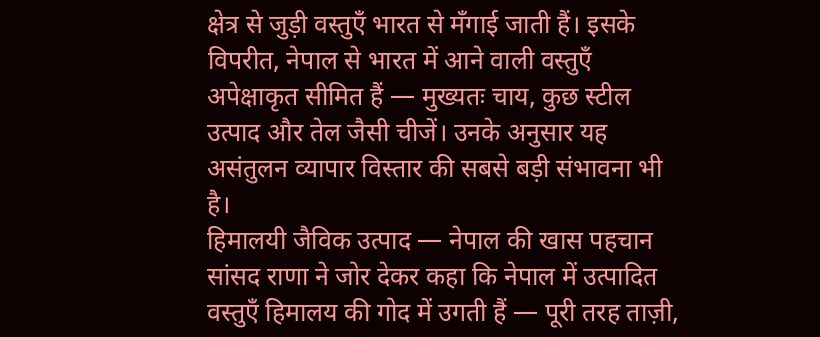क्षेत्र से जुड़ी वस्तुएँ भारत से मँगाई जाती हैं। इसके विपरीत, नेपाल से भारत में आने वाली वस्तुएँ अपेक्षाकृत सीमित हैं — मुख्यतः चाय, कुछ स्टील उत्पाद और तेल जैसी चीजें। उनके अनुसार यह असंतुलन व्यापार विस्तार की सबसे बड़ी संभावना भी है।
हिमालयी जैविक उत्पाद — नेपाल की खास पहचान
सांसद राणा ने जोर देकर कहा कि नेपाल में उत्पादित वस्तुएँ हिमालय की गोद में उगती हैं — पूरी तरह ताज़ी,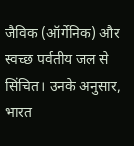जैविक (ऑर्गेनिक) और स्वच्छ पर्वतीय जल से सिंचित। उनके अनुसार, भारत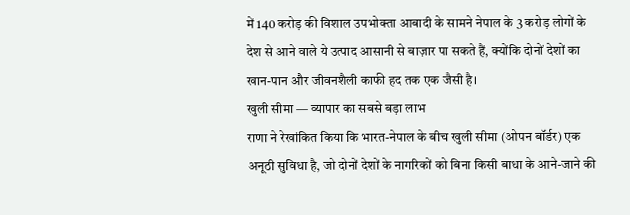में 140 करोड़ की विशाल उपभोक्ता आबादी के सामने नेपाल के 3 करोड़ लोगों के देश से आने वाले ये उत्पाद आसानी से बाज़ार पा सकते हैं, क्योंकि दोनों देशों का खान-पान और जीवनशैली काफी हद तक एक जैसी है।
खुली सीमा — व्यापार का सबसे बड़ा लाभ
राणा ने रेखांकित किया कि भारत-नेपाल के बीच खुली सीमा (ओपन बॉर्डर) एक अनूठी सुविधा है, जो दोनों देशों के नागरिकों को बिना किसी बाधा के आने-जाने की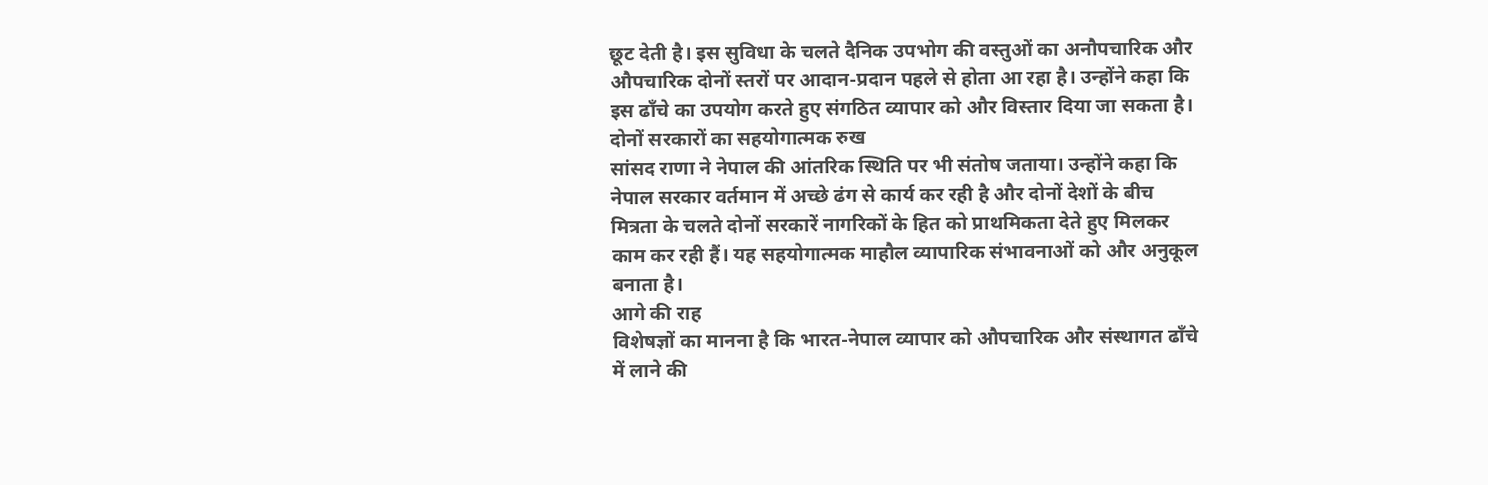छूट देती है। इस सुविधा के चलते दैनिक उपभोग की वस्तुओं का अनौपचारिक और औपचारिक दोनों स्तरों पर आदान-प्रदान पहले से होता आ रहा है। उन्होंने कहा कि इस ढाँचे का उपयोग करते हुए संगठित व्यापार को और विस्तार दिया जा सकता है।
दोनों सरकारों का सहयोगात्मक रुख
सांसद राणा ने नेपाल की आंतरिक स्थिति पर भी संतोष जताया। उन्होंने कहा कि नेपाल सरकार वर्तमान में अच्छे ढंग से कार्य कर रही है और दोनों देशों के बीच मित्रता के चलते दोनों सरकारें नागरिकों के हित को प्राथमिकता देते हुए मिलकर काम कर रही हैं। यह सहयोगात्मक माहौल व्यापारिक संभावनाओं को और अनुकूल बनाता है।
आगे की राह
विशेषज्ञों का मानना है कि भारत-नेपाल व्यापार को औपचारिक और संस्थागत ढाँचे में लाने की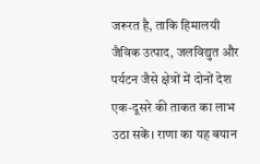जरूरत है, ताकि हिमालयी जैविक उत्पाद, जलविद्युत और पर्यटन जैसे क्षेत्रों में दोनों देश एक-दूसरे की ताकत का लाभ उठा सकें। राणा का यह बयान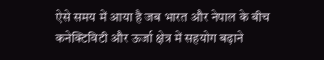ऐसे समय में आया है जब भारत और नेपाल के बीच कनेक्टिविटी और ऊर्जा क्षेत्र में सहयोग बढ़ाने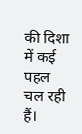की दिशा में कई पहल चल रही हैं।